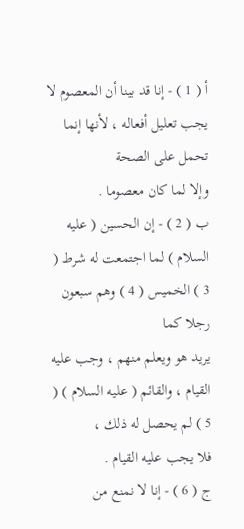أ ( 1 ) - إنا قد بينا أن المعصوم لا يجب تعليل أفعاله ، لأنها إنما تحمل على الصحة
وإلا لما كان معصوما .
ب ( 2 ) - إن الحسين ( عليه السلام ) لما اجتمعت له شرط ( 3 ) الخميس ( 4 ) وهم سبعون رجلا كما
يريد هو ويعلم منهم ، وجب عليه القيام ، والقائم ( عليه السلام ) ( 5 ) لم يحصل له ذلك ،
فلا يجب عليه القيام .
ج ( 6 ) - إنا لا نمنع من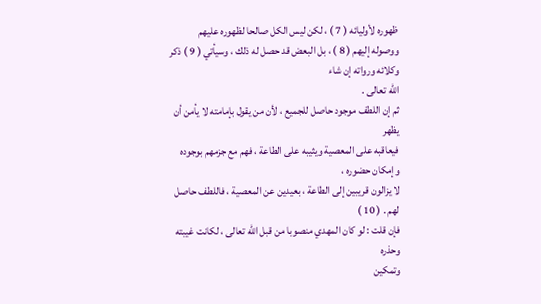ظهوره لأوليائه ( 7 ) ، لكن ليس الكل صالحا لظهوره عليهم
ووصوله إليهم ( 8 ) ، بل البعض قد حصل له ذلك ، وسيأتي ( 9 ) ذكر وكلائه ورواته إن شاء
الله تعالى .
ثم إن اللطف موجود حاصل للجميع ، لأن من يقول بإمامته لا يأمن أن يظهر
فيعاقبه على المعصية ويثيبه على الطاعة ، فهم مع جزمهم بوجوده وإمكان حضوره ،
لا يزالون قريبين إلى الطاعة ، بعيدين عن المعصية ، فاللطف حاصل لهم . ( 10 )
فإن قلت : لو كان المهدي منصوبا من قبل الله تعالى ، لكانت غيبته وحذره
وتمكين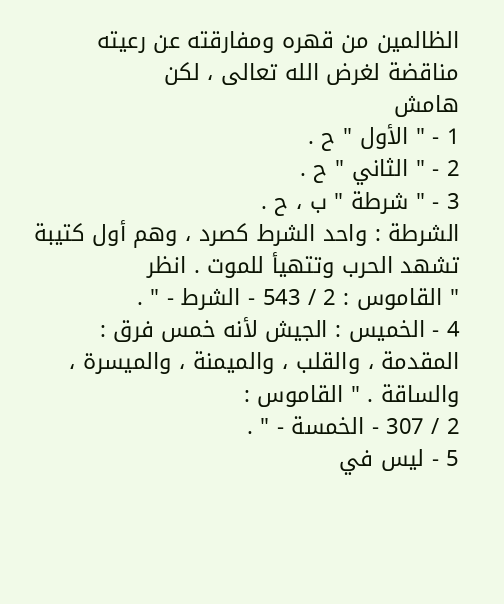الظالمين من قهره ومفارقته عن رعيته مناقضة لغرض الله تعالى ، لكن
هامش
1 - " الأول " ح .
2 - " الثاني " ح .
3 - " شرطة " ب ، ح .
الشرطة : واحد الشرط كصرد ، وهم أول كتيبة تشهد الحرب وتتهيأ للموت . انظر
" القاموس : 2 / 543 - الشرط - " .
4 - الخميس : الجيش لأنه خمس فرق : المقدمة ، والقلب ، والميمنة ، والميسرة ، والساقة . " القاموس :
2 / 307 - الخمسة - " .
5 - ليس في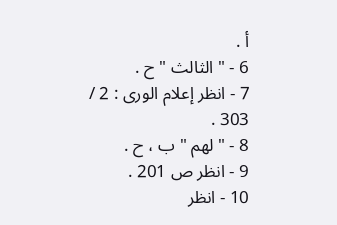أ .
6 - " الثالث " ح .
7 - انظر إعلام الورى : 2 / 303 .
8 - " لهم " ب ، ح .
9 - انظر ص 201 .
10 - انظر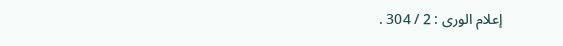إعلام الورى : 2 / 304 .